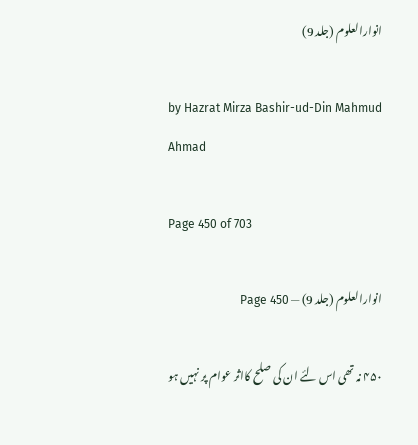انوارالعلوم (جلد 9)

by Hazrat Mirza Bashir-ud-Din Mahmud Ahmad

Page 450 of 703

انوارالعلوم (جلد 9) — Page 450

۴۵۰ نہ تھی اس لئے ان کی صلح کااثر عوام پر نہیں ہو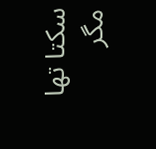سکتا تھا مگر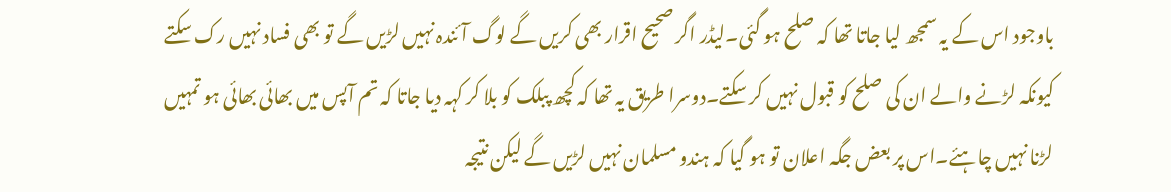باوجود اس کے یہ سمجھ لیا جاتا تھا کہ صلح ہو گئی۔لیڈر اگر صحیح اقرار بھی کریں گے لوگ آئندہ نہیں لڑیں گے تو بھی فساد نہیں رک سکتے کیونکہ لڑنے والے ان کی صلح کو قبول نہیں کر سکتے۔دوسرا طریق یہ تھا کہ کچھ پبلک کو بلا کر کہہ دیا جاتا کہ تم آپس میں بھائی بھائی ہو تمہیں لڑنا نہیں چاہئے۔اس پر بعض جگہ اعلان تو ہو گیا کہ ہندو مسلمان نہیں لڑیں گے لیکن نتیجہ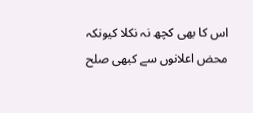اس کا بھی کچھ نہ نکلا کیونکہ محض اعلانوں سے کبھی صلح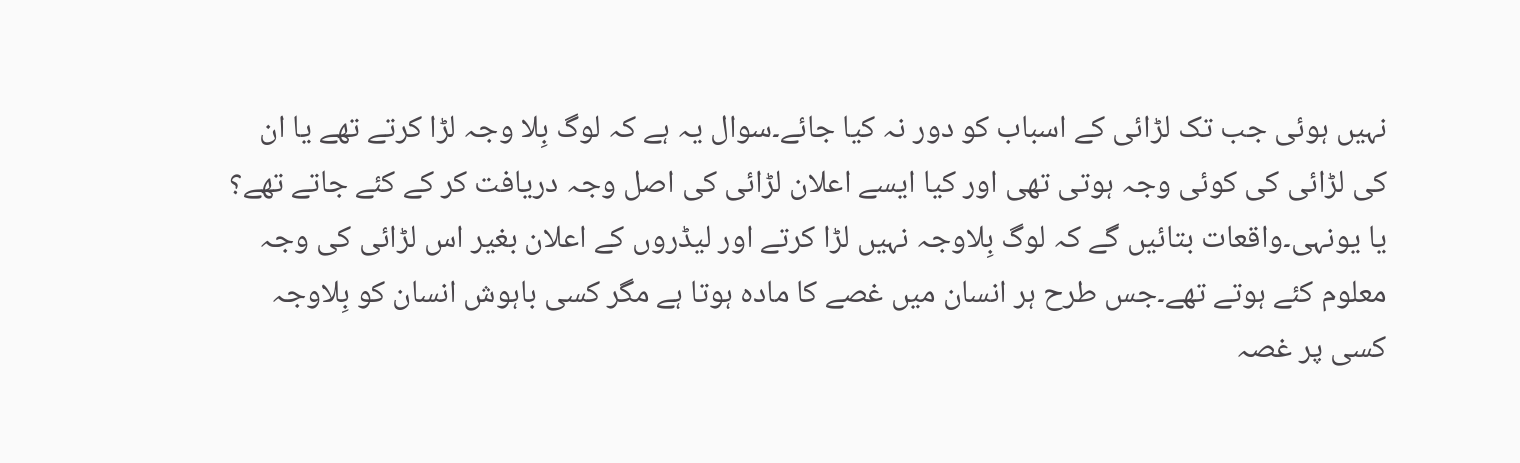نہیں ہوئی جب تک لڑائی کے اسباب کو دور نہ کیا جائے۔سوال یہ ہے کہ لوگ بِلا وجہ لڑا کرتے تھے یا ان کی لڑائی کی کوئی وجہ ہوتی تھی اور کیا ایسے اعلان لڑائی کی اصل وجہ دریافت کر کے کئے جاتے تھے؟ یا یونہی۔واقعات بتائیں گے کہ لوگ بِلاوجہ نہیں لڑا کرتے اور لیڈروں کے اعلان بغیر اس لڑائی کی وجہ معلوم کئے ہوتے تھے۔جس طرح ہر انسان میں غصے کا مادہ ہوتا ہے مگر کسی باہوش انسان کو بِلاوجہ کسی پر غصہ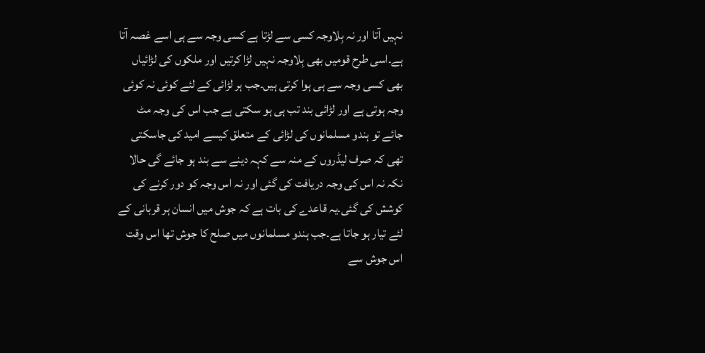نہیں آتا اور نہ بِلاوجہ کسی سے لڑتا ہے کسی وجہ سے ہی اسے غصہ آتا ہے۔اسی طرح قومیں بھی بِلاوجہ نہیں لڑا کرتیں اور ملکوں کی لڑائیاں بھی کسی وجہ سے ہی ہوا کرتی ہیں۔جب ہر لڑائی کے لئے کوئی نہ کوئی وجہ ہوتی ہے اور لڑائی بند تب ہی ہو سکتی ہے جب اس کی وجہ مٹ جائے تو ہندو مسلمانوں کی لڑائی کے متعلق کیسے امید کی جاسکتی تھی کہ صرف لیڈروں کے منہ سے کہہ دینے سے بند ہو جائے گی حالا نکہ نہ اس کی وجہ دریافت کی گئی اور نہ اس وجہ کو دور کرنے کی کوشش کی گئی۔یہ قاعدے کی بات ہے کہ جوش میں انسان ہر قربانی کے لئے تیار ہو جاتا ہے۔جب ہندو مسلمانوں میں صلح کا جوش تھا اس وقت اس جوش سے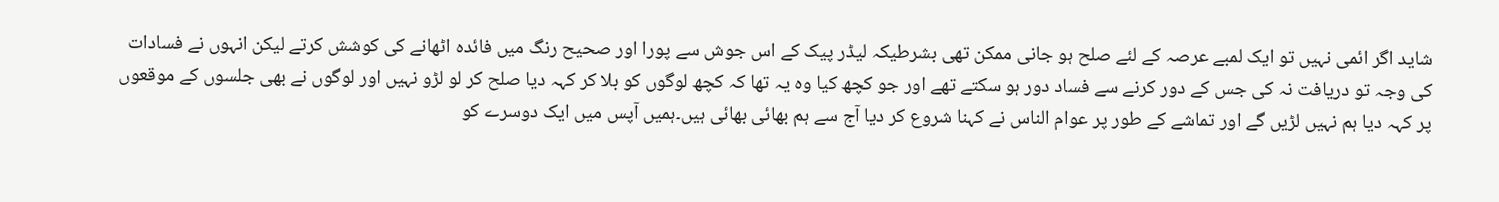شاید اگر ائمی نہیں تو ایک لمبے عرصہ کے لئے صلح ہو جانی ممکن تھی بشرطیکہ لیڈر پیک کے اس جوش سے پورا اور صحیح رنگ میں فائدہ اٹھانے کی کوشش کرتے لیکن انہوں نے فسادات کی وجہ تو دریافت نہ کی جس کے دور کرنے سے فساد دور ہو سکتے تھے اور جو کچھ کیا وہ یہ تھا کہ کچھ لوگوں کو بلا کر کہہ دیا صلح کر لو لڑو نہیں اور لوگوں نے بھی جلسوں کے موقعوں پر کہہ دیا ہم نہیں لڑیں گے اور تماشے کے طور پر عوام الناس نے کہنا شروع کر دیا آج سے ہم بھائی بھائی ہیں۔ہمیں آپس میں ایک دوسرے کو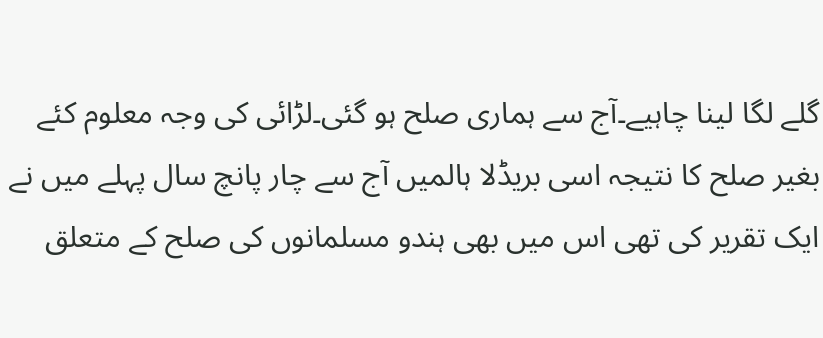گلے لگا لینا چاہیے۔آج سے ہماری صلح ہو گئی۔لڑائی کی وجہ معلوم کئے بغیر صلح کا نتیجہ اسی بریڈلا ہالمیں آج سے چار پانچ سال پہلے میں نے ایک تقریر کی تھی اس میں بھی ہندو مسلمانوں کی صلح کے متعلق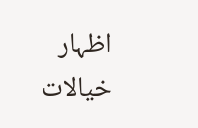اظہار خیالات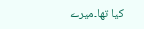کیا تھا۔میرے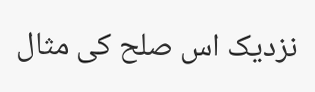نزدیک اس صلح کی مثال